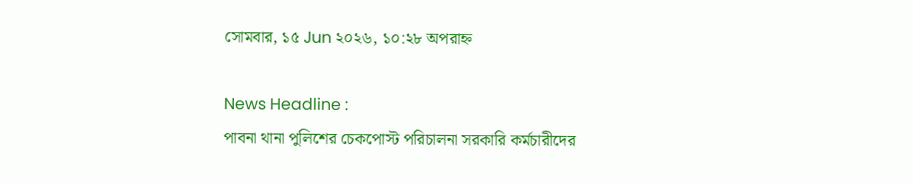সোমবার, ১৫ Jun ২০২৬, ১০:২৮ অপরাহ্ন

News Headline :
পাবনা থানা পুলিশের চেকপোস্ট পরিচালনা সরকারি কর্মচারীদের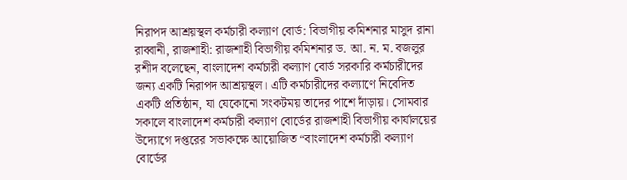নিরাপদ আশ্রয়স্থল কর্মচারী কল্যাণ বোর্ড: বিভাগীয় কমিশনার মাসুদ রানা রাব্বানী, রাজশাহী: রাজশাহী বিভাগীয় কমিশনার ড. আ. ন. ম. বজলুর রশীদ বলেছেন, বাংলাদেশ কর্মচারী কল্যাণ বোর্ড সরকারি কর্মচারীদের জন্য একটি নিরাপদ আশ্রয়স্থল। এটি কর্মচারীদের কল্যাণে নিবেদিত একটি প্রতিষ্ঠান, যা যেকোনো সংকটময় তাদের পাশে দাঁড়ায়। সোমবার সকালে বাংলাদেশ কর্মচারী কল্যাণ বোর্ডের রাজশাহী বিভাগীয় কার্যালয়ের উদ্যোগে দপ্তরের সভাকক্ষে আয়োজিত “বাংলাদেশ কর্মচারী কল্যাণ বোর্ডের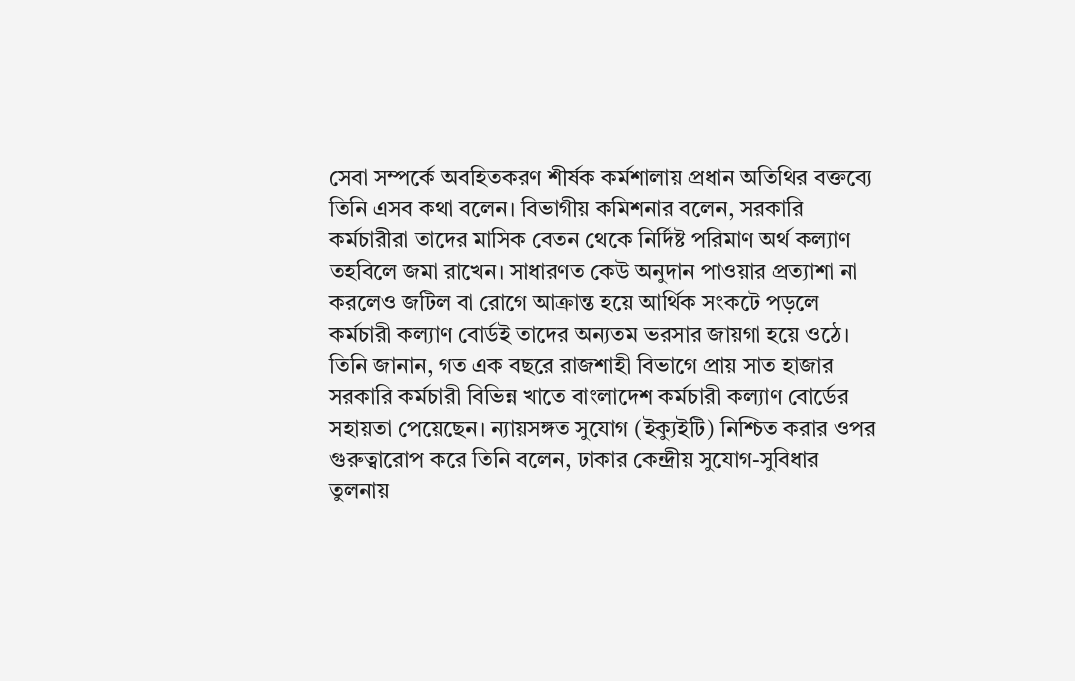সেবা সম্পর্কে অবহিতকরণ শীর্ষক কর্মশালায় প্রধান অতিথির বক্তব্যে তিনি এসব কথা বলেন। বিভাগীয় কমিশনার বলেন, সরকারি কর্মচারীরা তাদের মাসিক বেতন থেকে নির্দিষ্ট পরিমাণ অর্থ কল্যাণ তহবিলে জমা রাখেন। সাধারণত কেউ অনুদান পাওয়ার প্রত্যাশা না করলেও জটিল বা রোগে আক্রান্ত হয়ে আর্থিক সংকটে পড়লে কর্মচারী কল্যাণ বোর্ডই তাদের অন্যতম ভরসার জায়গা হয়ে ওঠে। তিনি জানান, গত এক বছরে রাজশাহী বিভাগে প্রায় সাত হাজার সরকারি কর্মচারী বিভিন্ন খাতে বাংলাদেশ কর্মচারী কল্যাণ বোর্ডের সহায়তা পেয়েছেন। ন্যায়সঙ্গত সুযোগ (ইক্যুইটি) নিশ্চিত করার ওপর গুরুত্বারোপ করে তিনি বলেন, ঢাকার কেন্দ্রীয় সুযোগ-সুবিধার তুলনায়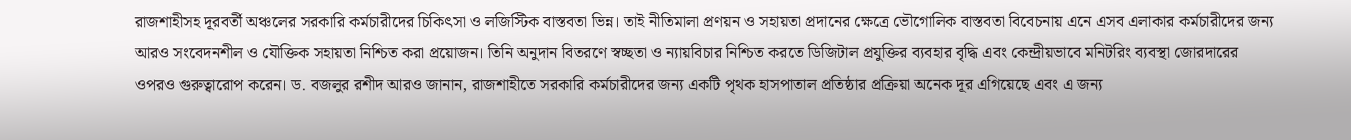রাজশাহীসহ দূরবর্তী অঞ্চলের সরকারি কর্মচারীদের চিকিৎসা ও লজিস্টিক বাস্তবতা ভিন্ন। তাই নীতিমালা প্রণয়ন ও সহায়তা প্রদানের ক্ষেত্রে ভৌগোলিক বাস্তবতা বিবেচনায় এনে এসব এলাকার কর্মচারীদের জন্য আরও সংবেদনশীল ও যৌক্তিক সহায়তা নিশ্চিত করা প্রয়োজন। তিনি অনুদান বিতরণে স্বচ্ছতা ও ন্যায়বিচার নিশ্চিত করতে ডিজিটাল প্রযুক্তির ব্যবহার বৃদ্ধি এবং কেন্দ্রীয়ভাবে মনিটরিং ব্যবস্থা জোরদারের ওপরও গুরুত্বারোপ করেন। ড. বজলুর রশীদ আরও জানান, রাজশাহীতে সরকারি কর্মচারীদের জন্য একটি পৃথক হাসপাতাল প্রতিষ্ঠার প্রক্রিয়া অনেক দূর এগিয়েছে এবং এ জন্য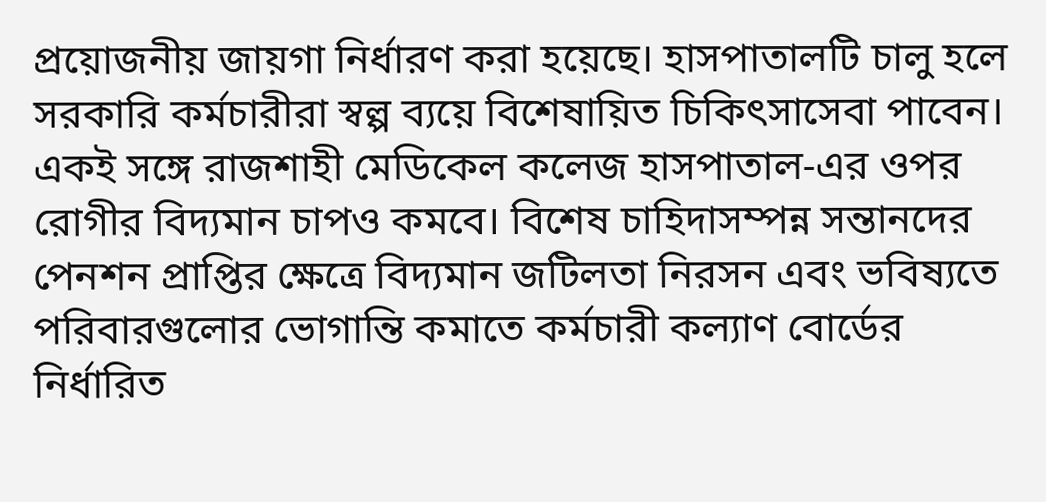প্রয়োজনীয় জায়গা নির্ধারণ করা হয়েছে। হাসপাতালটি চালু হলে সরকারি কর্মচারীরা স্বল্প ব্যয়ে বিশেষায়িত চিকিৎসাসেবা পাবেন। একই সঙ্গে রাজশাহী মেডিকেল কলেজ হাসপাতাল-এর ওপর রোগীর বিদ্যমান চাপও কমবে। বিশেষ চাহিদাসম্পন্ন সন্তানদের পেনশন প্রাপ্তির ক্ষেত্রে বিদ্যমান জটিলতা নিরসন এবং ভবিষ্যতে পরিবারগুলোর ভোগান্তি কমাতে কর্মচারী কল্যাণ বোর্ডের নির্ধারিত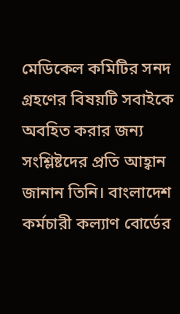মেডিকেল কমিটির সনদ গ্রহণের বিষয়টি সবাইকে অবহিত করার জন্য সংশ্লিষ্টদের প্রতি আহ্বান জানান তিনি। বাংলাদেশ কর্মচারী কল্যাণ বোর্ডের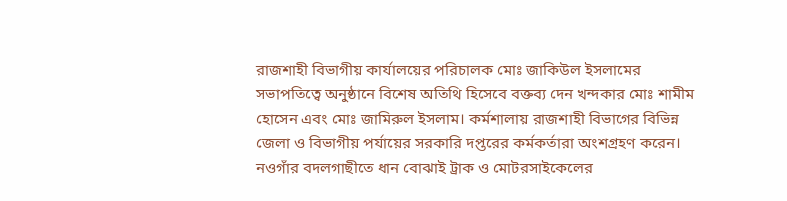রাজশাহী বিভাগীয় কার্যালয়ের পরিচালক মোঃ জাকিউল ইসলামের সভাপতিত্বে অনুষ্ঠানে বিশেষ অতিথি হিসেবে বক্তব্য দেন খন্দকার মোঃ শামীম হোসেন এবং মোঃ জামিরুল ইসলাম। কর্মশালায় রাজশাহী বিভাগের বিভিন্ন জেলা ও বিভাগীয় পর্যায়ের সরকারি দপ্তরের কর্মকর্তারা অংশগ্রহণ করেন। নওগাঁর বদলগাছীতে ধান বোঝাই ট্রাক ও মোটরসাইকেলের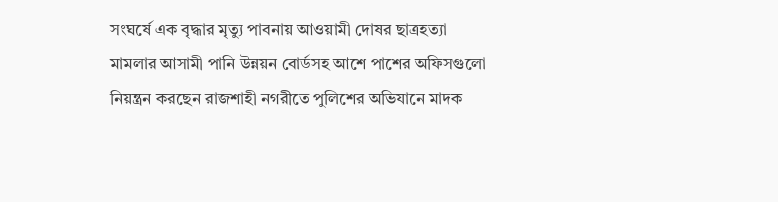সংঘর্ষে এক বৃদ্ধার মৃত্যু পাবনায় আওয়ামী দোষর ছাত্রহত্যা মামলার আসামী পানি উন্নয়ন বোর্ডসহ আশে পাশের অফিসগুলো নিয়ন্ত্রন করছেন রাজশাহী নগরীতে পুলিশের অভিযানে মাদক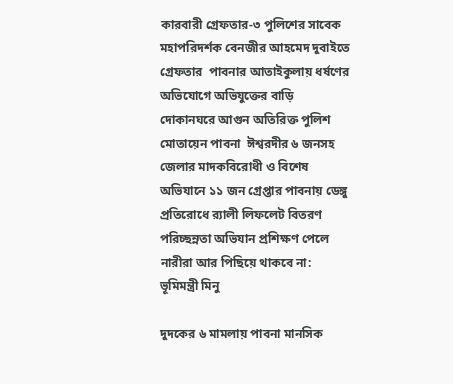কারবারী গ্রেফতার-৩ পুলিশের সাবেক মহাপরিদর্শক বেনজীর আহমেদ দুবাইতে গ্রেফতার  পাবনার আতাইকুলায় ধর্ষণের অভিযোগে অভিযুক্তের বাড়ি দোকানঘরে আগুন অতিরিক্ত পুলিশ মোতায়েন পাবনা  ঈশ্বরদীর ৬ জনসহ জেলার মাদকবিরোধী ও বিশেষ অভিযানে ১১ জন গ্রেপ্তার পাবনায় ডেঙ্গু প্রতিরোধে র‌্যালী লিফলেট বিতরণ পরিচ্ছন্নতা অভিযান প্রশিক্ষণ পেলে নারীরা আর পিছিয়ে থাকবে না: ভূমিমন্ত্রী মিনু

দুদকের ৬ মামলায় পাবনা মানসিক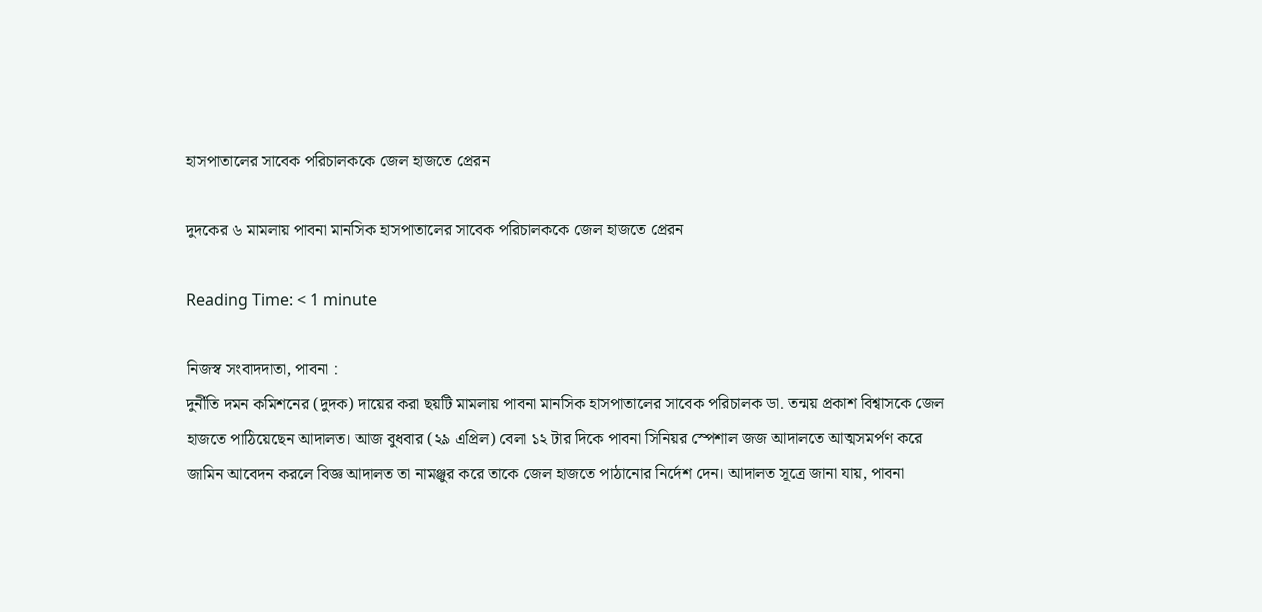হাসপাতালের সাবেক পরিচালককে জেল হাজতে প্রেরন

দুদকের ৬ মামলায় পাবনা মানসিক হাসপাতালের সাবেক পরিচালককে জেল হাজতে প্রেরন

Reading Time: < 1 minute

নিজস্ব সংবাদদাতা, পাবনা :
দুর্নীতি দমন কমিশনের (দুদক) দায়ের করা ছয়টি মামলায় পাবনা মানসিক হাসপাতালের সাবেক পরিচালক ডা. তন্ময় প্রকাশ বিশ্বাসকে জেল হাজতে পাঠিয়েছেন আদালত। আজ বুধবার (২৯ এপ্রিল) বেলা ১২ টার দিকে পাবনা সিনিয়র স্পেশাল জজ আদালতে আত্মসমর্পণ করে জামিন আবেদন করলে বিজ্ঞ আদালত তা নামঞ্জুর করে তাকে জেল হাজতে পাঠানোর নির্দেশ দেন। আদালত সূত্রে জানা যায়, পাবনা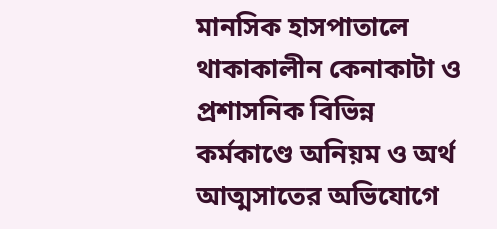মানসিক হাসপাতালে থাকাকালীন কেনাকাটা ও প্রশাসনিক বিভিন্ন কর্মকাণ্ডে অনিয়ম ও অর্থ আত্মসাতের অভিযোগে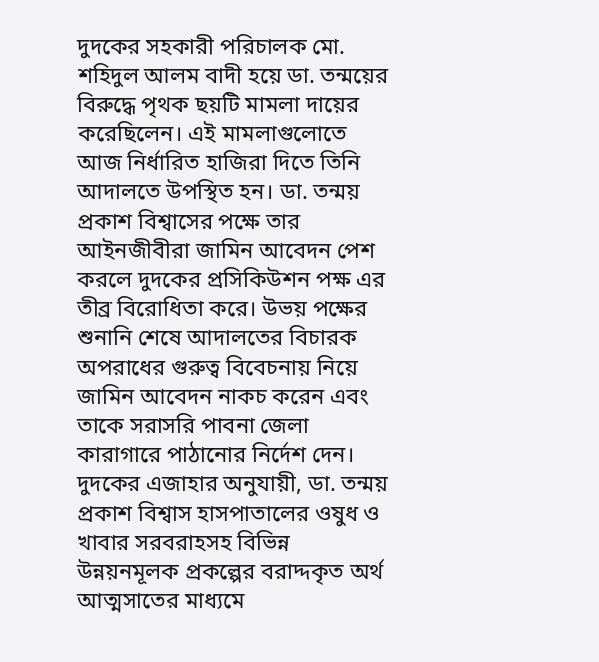দুদকের সহকারী পরিচালক মো. শহিদুল আলম বাদী হয়ে ডা. তন্ময়ের বিরুদ্ধে পৃথক ছয়টি মামলা দায়ের করেছিলেন। এই মামলাগুলোতে আজ নির্ধারিত হাজিরা দিতে তিনি আদালতে উপস্থিত হন। ডা. তন্ময় প্রকাশ বিশ্বাসের পক্ষে তার আইনজীবীরা জামিন আবেদন পেশ করলে দুদকের প্রসিকিউশন পক্ষ এর তীব্র বিরোধিতা করে। উভয় পক্ষের শুনানি শেষে আদালতের বিচারক অপরাধের গুরুত্ব বিবেচনায় নিয়ে জামিন আবেদন নাকচ করেন এবং তাকে সরাসরি পাবনা জেলা কারাগারে পাঠানোর নির্দেশ দেন। দুদকের এজাহার অনুযায়ী, ডা. তন্ময় প্রকাশ বিশ্বাস হাসপাতালের ওষুধ ও খাবার সরবরাহসহ বিভিন্ন উন্নয়নমূলক প্রকল্পের বরাদ্দকৃত অর্থ আত্মসাতের মাধ্যমে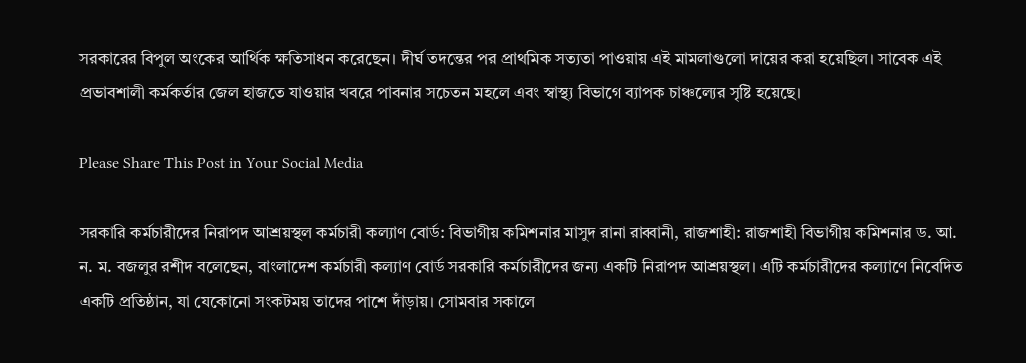সরকারের বিপুল অংকের আর্থিক ক্ষতিসাধন করেছেন। দীর্ঘ তদন্তের পর প্রাথমিক সত্যতা পাওয়ায় এই মামলাগুলো দায়ের করা হয়েছিল। সাবেক এই প্রভাবশালী কর্মকর্তার জেল হাজতে যাওয়ার খবরে পাবনার সচেতন মহলে এবং স্বাস্থ্য বিভাগে ব্যাপক চাঞ্চল্যের সৃষ্টি হয়েছে।

Please Share This Post in Your Social Media

সরকারি কর্মচারীদের নিরাপদ আশ্রয়স্থল কর্মচারী কল্যাণ বোর্ড: বিভাগীয় কমিশনার মাসুদ রানা রাব্বানী, রাজশাহী: রাজশাহী বিভাগীয় কমিশনার ড. আ. ন. ম. বজলুর রশীদ বলেছেন, বাংলাদেশ কর্মচারী কল্যাণ বোর্ড সরকারি কর্মচারীদের জন্য একটি নিরাপদ আশ্রয়স্থল। এটি কর্মচারীদের কল্যাণে নিবেদিত একটি প্রতিষ্ঠান, যা যেকোনো সংকটময় তাদের পাশে দাঁড়ায়। সোমবার সকালে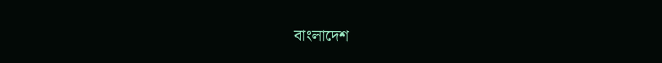বাংলাদেশ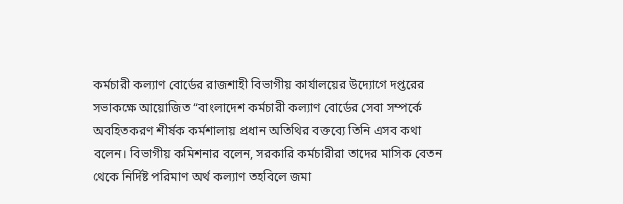কর্মচারী কল্যাণ বোর্ডের রাজশাহী বিভাগীয় কার্যালয়ের উদ্যোগে দপ্তরের সভাকক্ষে আয়োজিত “বাংলাদেশ কর্মচারী কল্যাণ বোর্ডের সেবা সম্পর্কে অবহিতকরণ শীর্ষক কর্মশালায় প্রধান অতিথির বক্তব্যে তিনি এসব কথা বলেন। বিভাগীয় কমিশনার বলেন, সরকারি কর্মচারীরা তাদের মাসিক বেতন থেকে নির্দিষ্ট পরিমাণ অর্থ কল্যাণ তহবিলে জমা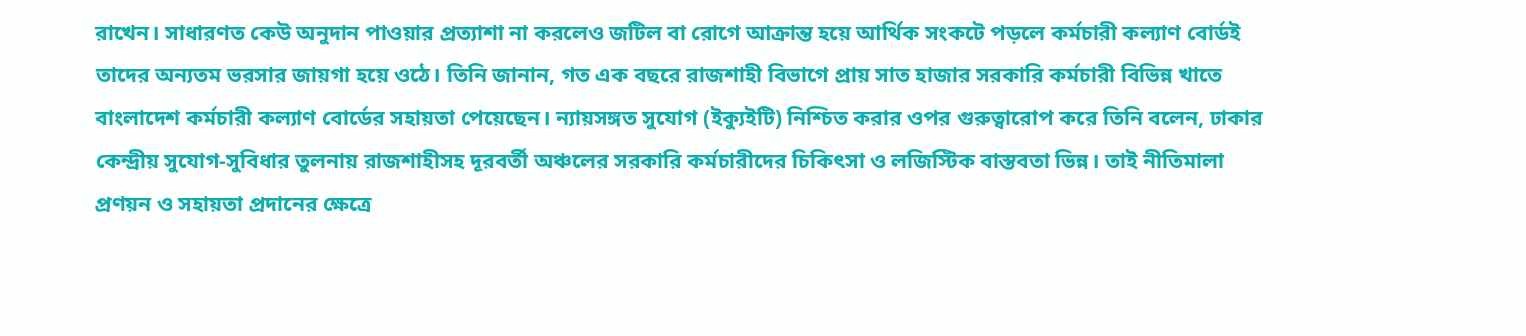রাখেন। সাধারণত কেউ অনুদান পাওয়ার প্রত্যাশা না করলেও জটিল বা রোগে আক্রান্ত হয়ে আর্থিক সংকটে পড়লে কর্মচারী কল্যাণ বোর্ডই তাদের অন্যতম ভরসার জায়গা হয়ে ওঠে। তিনি জানান, গত এক বছরে রাজশাহী বিভাগে প্রায় সাত হাজার সরকারি কর্মচারী বিভিন্ন খাতে বাংলাদেশ কর্মচারী কল্যাণ বোর্ডের সহায়তা পেয়েছেন। ন্যায়সঙ্গত সুযোগ (ইক্যুইটি) নিশ্চিত করার ওপর গুরুত্বারোপ করে তিনি বলেন, ঢাকার কেন্দ্রীয় সুযোগ-সুবিধার তুলনায় রাজশাহীসহ দূরবর্তী অঞ্চলের সরকারি কর্মচারীদের চিকিৎসা ও লজিস্টিক বাস্তবতা ভিন্ন। তাই নীতিমালা প্রণয়ন ও সহায়তা প্রদানের ক্ষেত্রে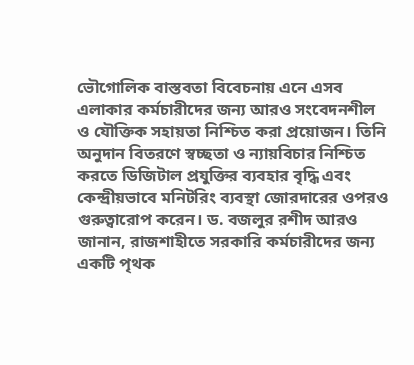ভৌগোলিক বাস্তবতা বিবেচনায় এনে এসব এলাকার কর্মচারীদের জন্য আরও সংবেদনশীল ও যৌক্তিক সহায়তা নিশ্চিত করা প্রয়োজন। তিনি অনুদান বিতরণে স্বচ্ছতা ও ন্যায়বিচার নিশ্চিত করতে ডিজিটাল প্রযুক্তির ব্যবহার বৃদ্ধি এবং কেন্দ্রীয়ভাবে মনিটরিং ব্যবস্থা জোরদারের ওপরও গুরুত্বারোপ করেন। ড. বজলুর রশীদ আরও জানান, রাজশাহীতে সরকারি কর্মচারীদের জন্য একটি পৃথক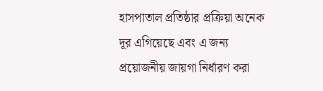হাসপাতাল প্রতিষ্ঠার প্রক্রিয়া অনেক দূর এগিয়েছে এবং এ জন্য প্রয়োজনীয় জায়গা নির্ধারণ করা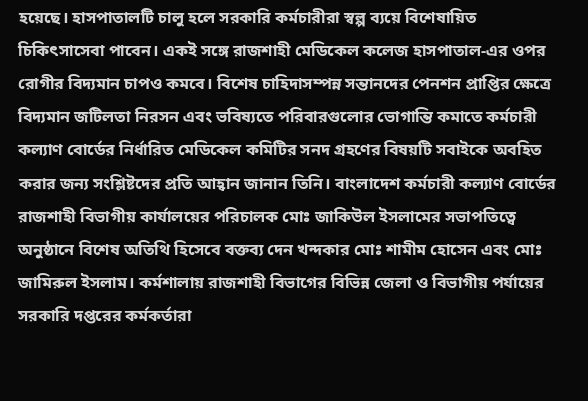হয়েছে। হাসপাতালটি চালু হলে সরকারি কর্মচারীরা স্বল্প ব্যয়ে বিশেষায়িত চিকিৎসাসেবা পাবেন। একই সঙ্গে রাজশাহী মেডিকেল কলেজ হাসপাতাল-এর ওপর রোগীর বিদ্যমান চাপও কমবে। বিশেষ চাহিদাসম্পন্ন সন্তানদের পেনশন প্রাপ্তির ক্ষেত্রে বিদ্যমান জটিলতা নিরসন এবং ভবিষ্যতে পরিবারগুলোর ভোগান্তি কমাতে কর্মচারী কল্যাণ বোর্ডের নির্ধারিত মেডিকেল কমিটির সনদ গ্রহণের বিষয়টি সবাইকে অবহিত করার জন্য সংশ্লিষ্টদের প্রতি আহ্বান জানান তিনি। বাংলাদেশ কর্মচারী কল্যাণ বোর্ডের রাজশাহী বিভাগীয় কার্যালয়ের পরিচালক মোঃ জাকিউল ইসলামের সভাপতিত্বে অনুষ্ঠানে বিশেষ অতিথি হিসেবে বক্তব্য দেন খন্দকার মোঃ শামীম হোসেন এবং মোঃ জামিরুল ইসলাম। কর্মশালায় রাজশাহী বিভাগের বিভিন্ন জেলা ও বিভাগীয় পর্যায়ের সরকারি দপ্তরের কর্মকর্তারা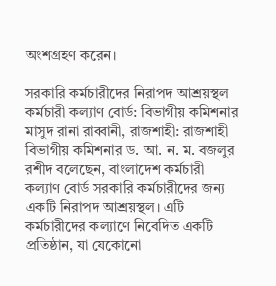অংশগ্রহণ করেন।

সরকারি কর্মচারীদের নিরাপদ আশ্রয়স্থল কর্মচারী কল্যাণ বোর্ড: বিভাগীয় কমিশনার মাসুদ রানা রাব্বানী, রাজশাহী: রাজশাহী বিভাগীয় কমিশনার ড. আ. ন. ম. বজলুর রশীদ বলেছেন, বাংলাদেশ কর্মচারী কল্যাণ বোর্ড সরকারি কর্মচারীদের জন্য একটি নিরাপদ আশ্রয়স্থল। এটি কর্মচারীদের কল্যাণে নিবেদিত একটি প্রতিষ্ঠান, যা যেকোনো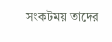সংকটময় তাদের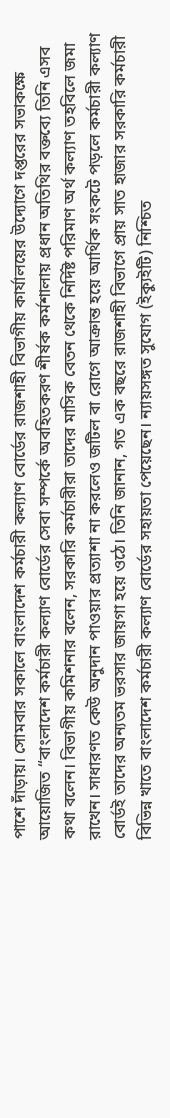পাশে দাঁড়ায়। সোমবার সকালে বাংলাদেশ কর্মচারী কল্যাণ বোর্ডের রাজশাহী বিভাগীয় কার্যালয়ের উদ্যোগে দপ্তরের সভাকক্ষে আয়োজিত “বাংলাদেশ কর্মচারী কল্যাণ বোর্ডের সেবা সম্পর্কে অবহিতকরণ শীর্ষক কর্মশালায় প্রধান অতিথির বক্তব্যে তিনি এসব কথা বলেন। বিভাগীয় কমিশনার বলেন, সরকারি কর্মচারীরা তাদের মাসিক বেতন থেকে নির্দিষ্ট পরিমাণ অর্থ কল্যাণ তহবিলে জমা রাখেন। সাধারণত কেউ অনুদান পাওয়ার প্রত্যাশা না করলেও জটিল বা রোগে আক্রান্ত হয়ে আর্থিক সংকটে পড়লে কর্মচারী কল্যাণ বোর্ডই তাদের অন্যতম ভরসার জায়গা হয়ে ওঠে। তিনি জানান, গত এক বছরে রাজশাহী বিভাগে প্রায় সাত হাজার সরকারি কর্মচারী বিভিন্ন খাতে বাংলাদেশ কর্মচারী কল্যাণ বোর্ডের সহায়তা পেয়েছেন। ন্যায়সঙ্গত সুযোগ (ইক্যুইটি) নিশ্চিত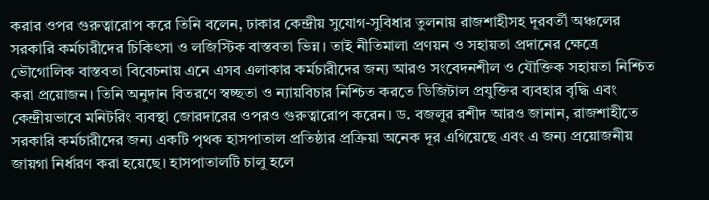করার ওপর গুরুত্বারোপ করে তিনি বলেন, ঢাকার কেন্দ্রীয় সুযোগ-সুবিধার তুলনায় রাজশাহীসহ দূরবর্তী অঞ্চলের সরকারি কর্মচারীদের চিকিৎসা ও লজিস্টিক বাস্তবতা ভিন্ন। তাই নীতিমালা প্রণয়ন ও সহায়তা প্রদানের ক্ষেত্রে ভৌগোলিক বাস্তবতা বিবেচনায় এনে এসব এলাকার কর্মচারীদের জন্য আরও সংবেদনশীল ও যৌক্তিক সহায়তা নিশ্চিত করা প্রয়োজন। তিনি অনুদান বিতরণে স্বচ্ছতা ও ন্যায়বিচার নিশ্চিত করতে ডিজিটাল প্রযুক্তির ব্যবহার বৃদ্ধি এবং কেন্দ্রীয়ভাবে মনিটরিং ব্যবস্থা জোরদারের ওপরও গুরুত্বারোপ করেন। ড. বজলুর রশীদ আরও জানান, রাজশাহীতে সরকারি কর্মচারীদের জন্য একটি পৃথক হাসপাতাল প্রতিষ্ঠার প্রক্রিয়া অনেক দূর এগিয়েছে এবং এ জন্য প্রয়োজনীয় জায়গা নির্ধারণ করা হয়েছে। হাসপাতালটি চালু হলে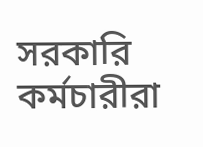সরকারি কর্মচারীরা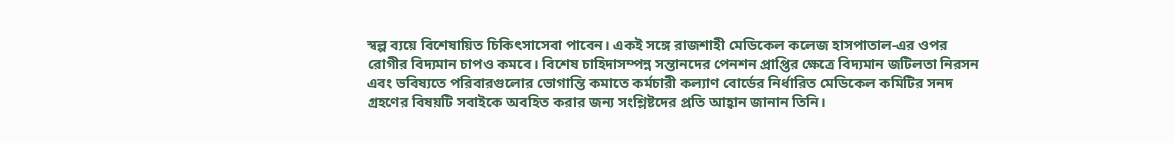স্বল্প ব্যয়ে বিশেষায়িত চিকিৎসাসেবা পাবেন। একই সঙ্গে রাজশাহী মেডিকেল কলেজ হাসপাতাল-এর ওপর রোগীর বিদ্যমান চাপও কমবে। বিশেষ চাহিদাসম্পন্ন সন্তানদের পেনশন প্রাপ্তির ক্ষেত্রে বিদ্যমান জটিলতা নিরসন এবং ভবিষ্যতে পরিবারগুলোর ভোগান্তি কমাতে কর্মচারী কল্যাণ বোর্ডের নির্ধারিত মেডিকেল কমিটির সনদ গ্রহণের বিষয়টি সবাইকে অবহিত করার জন্য সংশ্লিষ্টদের প্রতি আহ্বান জানান তিনি।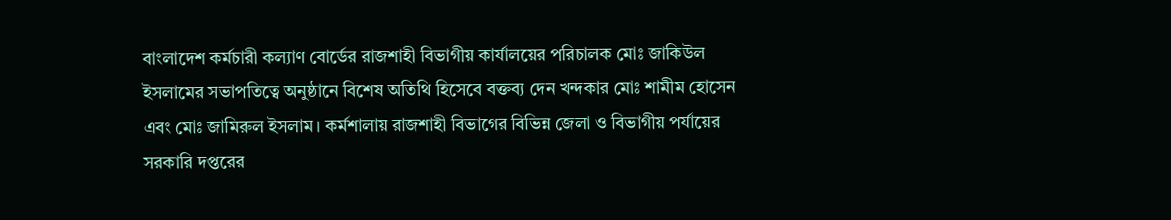বাংলাদেশ কর্মচারী কল্যাণ বোর্ডের রাজশাহী বিভাগীয় কার্যালয়ের পরিচালক মোঃ জাকিউল ইসলামের সভাপতিত্বে অনুষ্ঠানে বিশেষ অতিথি হিসেবে বক্তব্য দেন খন্দকার মোঃ শামীম হোসেন এবং মোঃ জামিরুল ইসলাম। কর্মশালায় রাজশাহী বিভাগের বিভিন্ন জেলা ও বিভাগীয় পর্যায়ের সরকারি দপ্তরের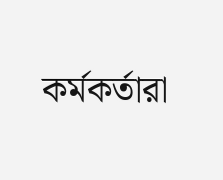কর্মকর্তারা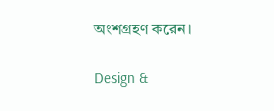অংশগ্রহণ করেন।

Design &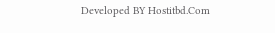Developed BY Hostitbd.Com